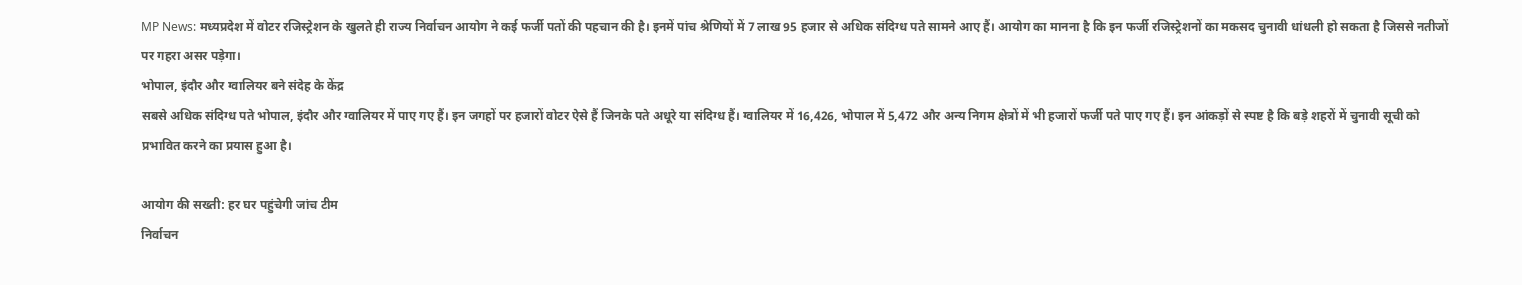MP News: मध्यप्रदेश में वोटर रजिस्ट्रेशन के खुलते ही राज्य निर्वाचन आयोग ने कई फर्जी पतों की पहचान की है। इनमें पांच श्रेणियों में 7 लाख 95 हजार से अधिक संदिग्ध पते सामने आए हैं। आयोग का मानना है कि इन फर्जी रजिस्ट्रेशनों का मकसद चुनावी धांधली हो सकता है जिससे नतीजों पर गहरा असर पड़ेगा।
भोपाल, इंदौर और ग्वालियर बने संदेह के केंद्र
सबसे अधिक संदिग्ध पते भोपाल, इंदौर और ग्वालियर में पाए गए हैं। इन जगहों पर हजारों वोटर ऐसे हैं जिनके पते अधूरे या संदिग्ध हैं। ग्वालियर में 16,426, भोपाल में 5,472 और अन्य निगम क्षेत्रों में भी हजारों फर्जी पते पाए गए हैं। इन आंकड़ों से स्पष्ट है कि बड़े शहरों में चुनावी सूची को प्रभावित करने का प्रयास हुआ है।

आयोग की सख्ती: हर घर पहुंचेगी जांच टीम
निर्वाचन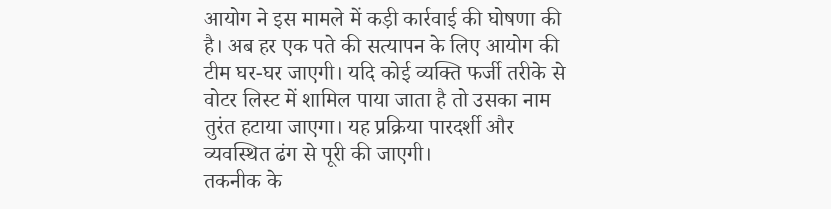आयोग ने इस मामले में कड़ी कार्रवाई की घोषणा की है। अब हर एक पते की सत्यापन के लिए आयोग की टीम घर-घर जाएगी। यदि कोई व्यक्ति फर्जी तरीके से वोटर लिस्ट में शामिल पाया जाता है तो उसका नाम तुरंत हटाया जाएगा। यह प्रक्रिया पारदर्शी और व्यवस्थित ढंग से पूरी की जाएगी।
तकनीक के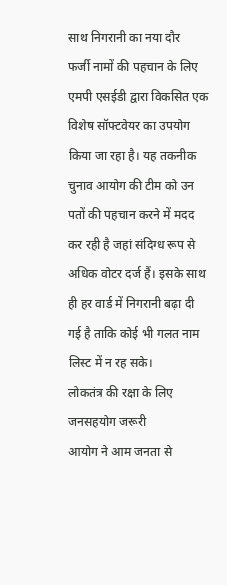साथ निगरानी का नया दौर
फर्जी नामों की पहचान के लिए एमपी एसईडी द्वारा विकसित एक विशेष सॉफ्टवेयर का उपयोग किया जा रहा है। यह तकनीक चुनाव आयोग की टीम को उन पतों की पहचान करने में मदद कर रही है जहां संदिग्ध रूप से अधिक वोटर दर्ज हैं। इसके साथ ही हर वार्ड में निगरानी बढ़ा दी गई है ताकि कोई भी गलत नाम लिस्ट में न रह सके।
लोकतंत्र की रक्षा के लिए जनसहयोग जरूरी
आयोग ने आम जनता से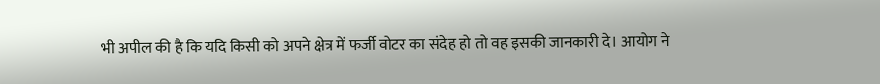भी अपील की है कि यदि किसी को अपने क्षेत्र में फर्जी वोटर का संदेह हो तो वह इसकी जानकारी दे। आयोग ने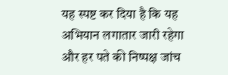यह स्पष्ट कर दिया है कि यह अभियान लगातार जारी रहेगा और हर पते की निष्पक्ष जांच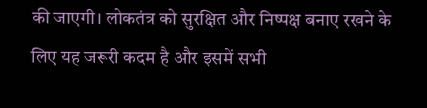की जाएगी। लोकतंत्र को सुरक्षित और निष्पक्ष बनाए रखने के लिए यह जरूरी कदम है और इसमें सभी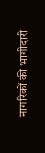नागरिकों की भागीदारी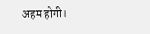अहम होगी।